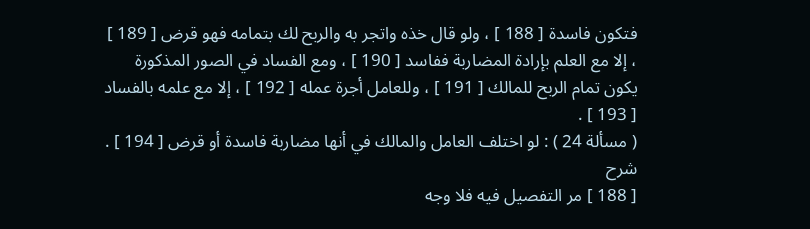فتكون فاسدة [ 188 ] ، ولو قال خذه واتجر به والربح لك بتمامه فهو قرض [ 189 ] ، إلا مع العلم بإرادة المضاربة ففاسد [ 190 ] ، ومع الفساد في الصور المذكورة يكون تمام الربح للمالك [ 191 ] ، وللعامل أجرة عمله [ 192 ] ، إلا مع علمه بالفساد [ 193 ] .
( مسألة 24 ) : لو اختلف العامل والمالك في أنها مضاربة فاسدة أو قرض [ 194 ] .
شرح
[ 188 ] مر التفصيل فيه فلا وجه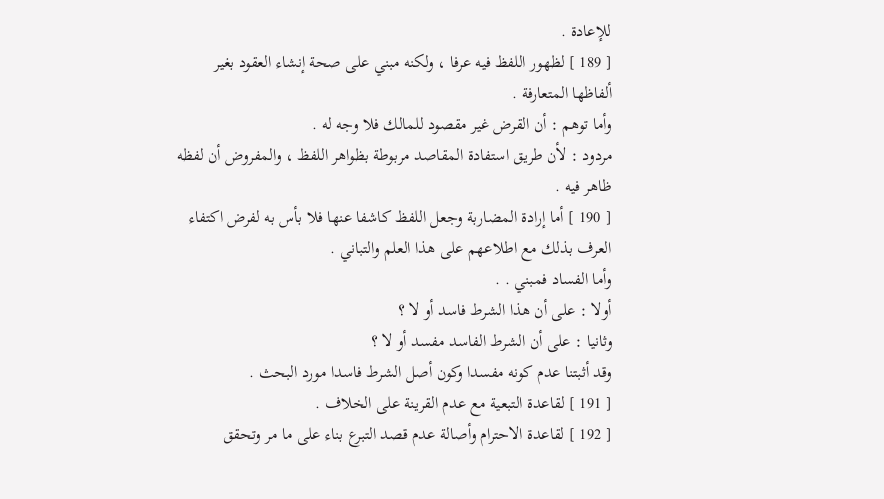للإعادة .
[ 189 ] لظهور اللفظ فيه عرفا ، ولكنه مبني على صحة إنشاء العقود بغير ألفاظها المتعارفة .
وأما توهم : أن القرض غير مقصود للمالك فلا وجه له .
مردود : لأن طريق استفادة المقاصد مربوطة بظواهر اللفظ ، والمفروض أن لفظه ظاهر فيه .
[ 190 ] أما إرادة المضاربة وجعل اللفظ كاشفا عنها فلا بأس به لفرض اكتفاء العرف بذلك مع اطلاعهم على هذا العلم والتباني .
وأما الفساد فمبني . .
أولا : على أن هذا الشرط فاسد أو لا ؟
وثانيا : على أن الشرط الفاسد مفسد أو لا ؟
وقد أثبتنا عدم كونه مفسدا وكون أصل الشرط فاسدا مورد البحث .
[ 191 ] لقاعدة التبعية مع عدم القرينة على الخلاف .
[ 192 ] لقاعدة الاحترام وأصالة عدم قصد التبرع بناء على ما مر وتحقق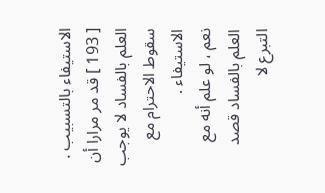الاستيفاء بالتسبيب .
[ 193 ] قد مر مرارا أن العلم بالفساد لا يوجب سقوط الاحترام مع الاستيفاء .
نعم ، لو علم أنه مع العلم بالفساد قصد التبرع لا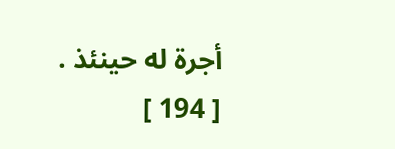أجرة له حينئذ .
[ 194 ]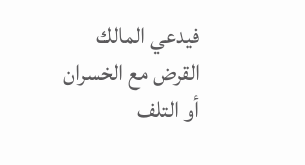فيدعي المالك القرض مع الخسران أو التلف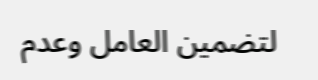لتضمين العامل وعدم